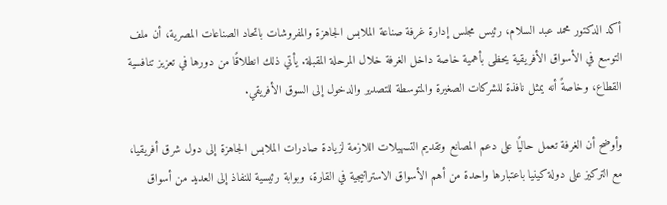أكد الدكتور محمد عبد السلام، رئيس مجلس إدارة غرفة صناعة الملابس الجاهزة والمفروشات باتحاد الصناعات المصرية، أن ملف التوسع في الأسواق الأفريقية يحظى بأهمية خاصة داخل الغرفة خلال المرحلة المقبلة. يأتي ذلك انطلاقًا من دورها في تعزيز تنافسية القطاع، وخاصةً أنه يمثل نافذة للشركات الصغيرة والمتوسطة للتصدير والدخول إلى السوق الأفريقي.

وأوضح أن الغرفة تعمل حاليًا على دعم المصانع وتقديم التسهيلات اللازمة لزيادة صادرات الملابس الجاهزة إلى دول شرق أفريقيا، مع التركيز على دولة كينيا باعتبارها واحدة من أهم الأسواق الاستراتيجية في القارة، وبوابة رئيسية للنفاذ إلى العديد من أسواق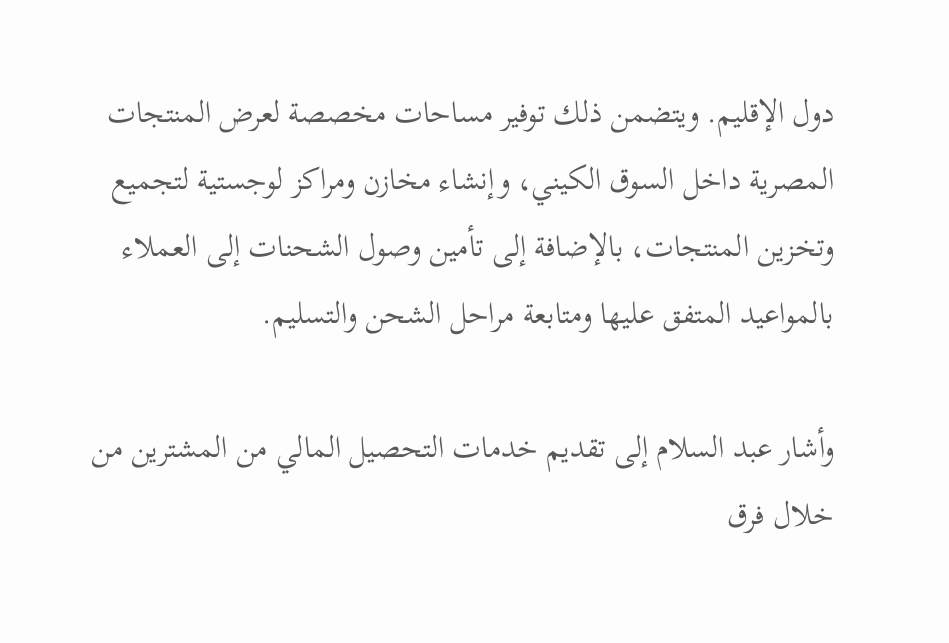دول الإقليم. ويتضمن ذلك توفير مساحات مخصصة لعرض المنتجات المصرية داخل السوق الكيني، وإنشاء مخازن ومراكز لوجستية لتجميع وتخزين المنتجات، بالإضافة إلى تأمين وصول الشحنات إلى العملاء بالمواعيد المتفق عليها ومتابعة مراحل الشحن والتسليم.

وأشار عبد السلام إلى تقديم خدمات التحصيل المالي من المشترين من خلال فرق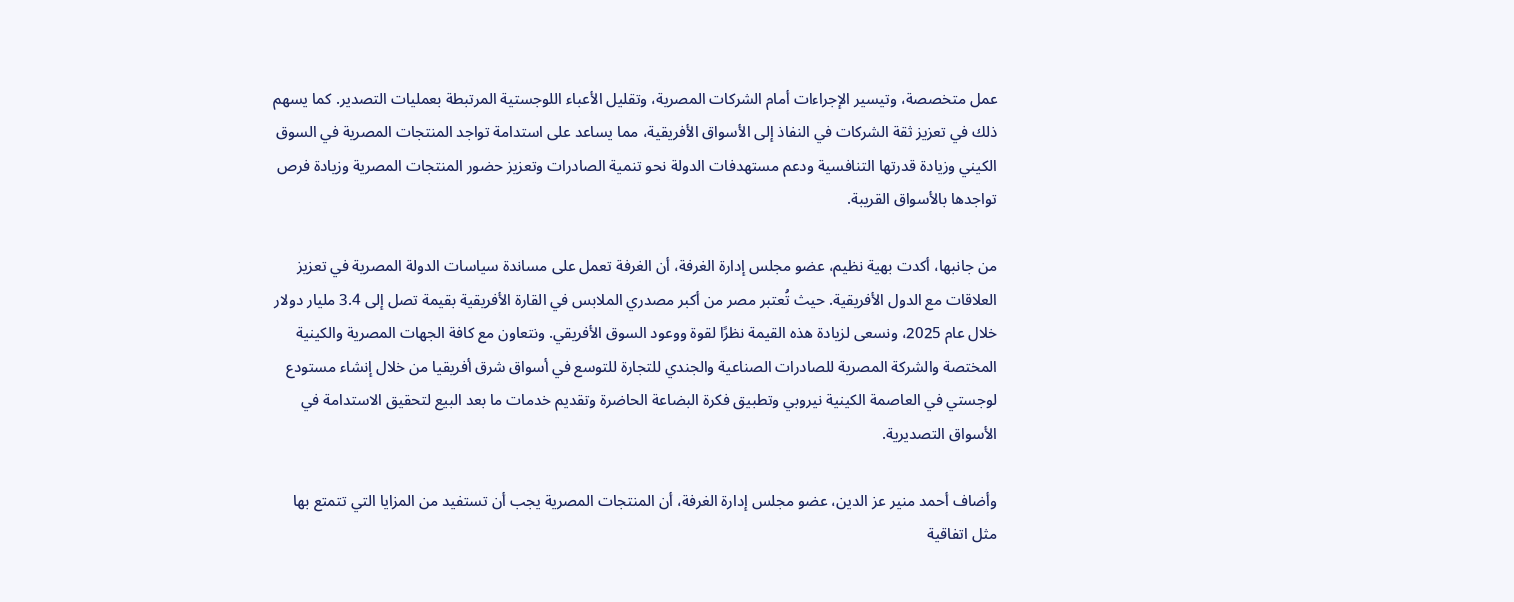عمل متخصصة، وتيسير الإجراءات أمام الشركات المصرية، وتقليل الأعباء اللوجستية المرتبطة بعمليات التصدير. كما يسهم ذلك في تعزيز ثقة الشركات في النفاذ إلى الأسواق الأفريقية، مما يساعد على استدامة تواجد المنتجات المصرية في السوق الكيني وزيادة قدرتها التنافسية ودعم مستهدفات الدولة نحو تنمية الصادرات وتعزيز حضور المنتجات المصرية وزيادة فرص تواجدها بالأسواق القريبة.

من جانبها، أكدت بهية نظيم، عضو مجلس إدارة الغرفة، أن الغرفة تعمل على مساندة سياسات الدولة المصرية في تعزيز العلاقات مع الدول الأفريقية. حيث تُعتبر مصر من أكبر مصدري الملابس في القارة الأفريقية بقيمة تصل إلى 3.4 مليار دولار خلال عام 2025، ونسعى لزيادة هذه القيمة نظرًا لقوة ووعود السوق الأفريقي. ونتعاون مع كافة الجهات المصرية والكينية المختصة والشركة المصرية للصادرات الصناعية والجندي للتجارة للتوسع في أسواق شرق أفريقيا من خلال إنشاء مستودع لوجستي في العاصمة الكينية نيروبي وتطبيق فكرة البضاعة الحاضرة وتقديم خدمات ما بعد البيع لتحقيق الاستدامة في الأسواق التصديرية.

وأضاف أحمد منير عز الدين، عضو مجلس إدارة الغرفة، أن المنتجات المصرية يجب أن تستفيد من المزايا التي تتمتع بها مثل اتفاقية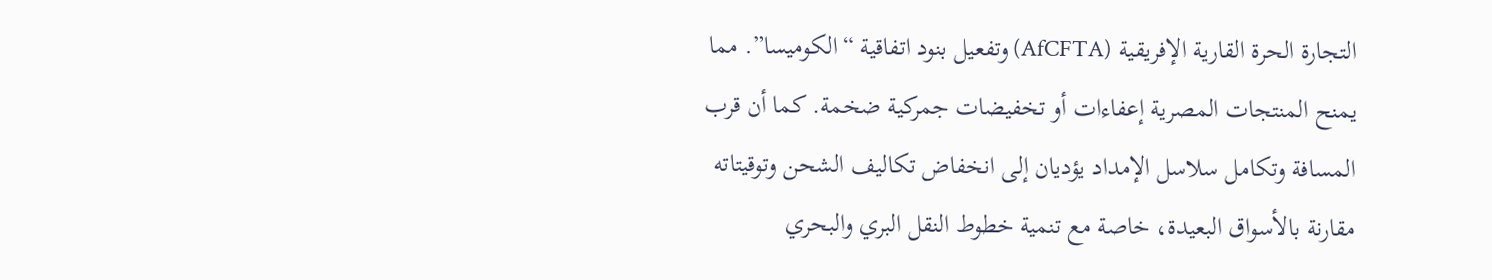التجارة الحرة القارية الإفريقية (AfCFTA) وتفعيل بنود اتفاقية “الكوميسا”. مما يمنح المنتجات المصرية إعفاءات أو تخفيضات جمركية ضخمة. كما أن قرب المسافة وتكامل سلاسل الإمداد يؤديان إلى انخفاض تكاليف الشحن وتوقيتاته مقارنة بالأسواق البعيدة، خاصة مع تنمية خطوط النقل البري والبحري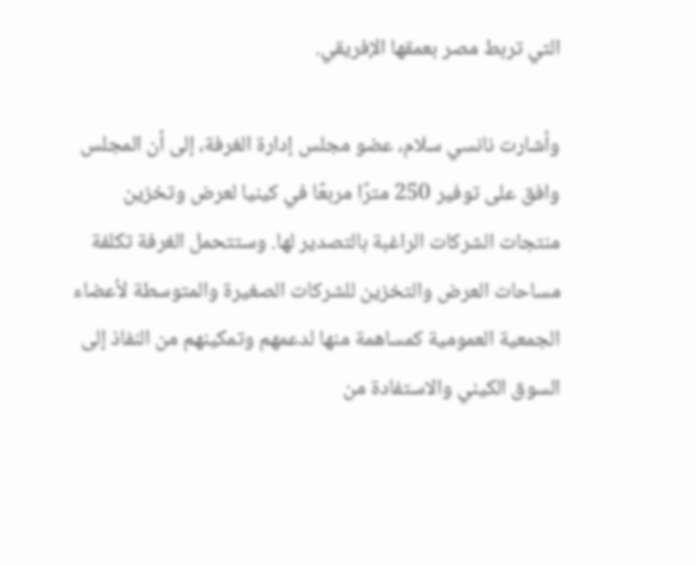التي تربط مصر بعمقها الإفريقي.

وأشارت نانسي سلام، عضو مجلس إدارة الغرفة، إلى أن المجلس وافق على توفير 250 مترًا مربعًا في كينيا لعرض وتخزين منتجات الشركات الراغبة بالتصدير لها. وستتحمل الغرفة تكلفة مساحات العرض والتخزين للشركات الصغيرة والمتوسطة لأعضاء الجمعية العمومية كمساهمة منها لدعمهم وتمكينهم من النفاذ إلى السوق الكيني والاستفادة من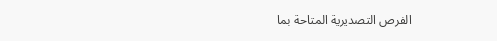الفرص التصديرية المتاحة بما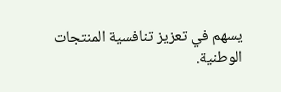يسهم في تعزيز تنافسية المنتجات الوطنية.